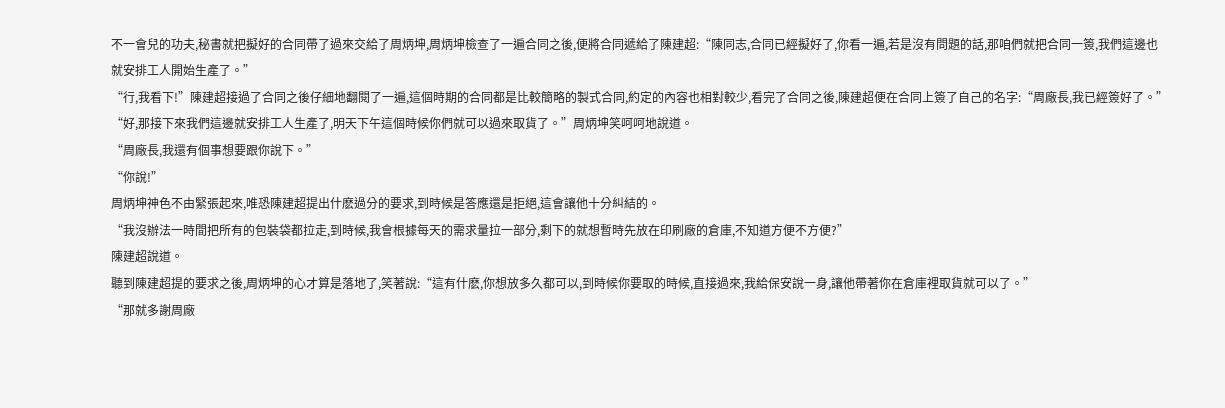不一會兒的功夫,秘書就把擬好的合同帶了過來交給了周炳坤,周炳坤檢查了一遍合同之後,便將合同遞給了陳建超:“陳同志,合同已經擬好了,你看一遍,若是沒有問題的話,那咱們就把合同一簽,我們這邊也就安排工人開始生產了。”
“行,我看下!”陳建超接過了合同之後仔細地翻閱了一遍,這個時期的合同都是比較簡略的製式合同,約定的內容也相對較少,看完了合同之後,陳建超便在合同上簽了自己的名字:“周廠長,我已經簽好了。”
“好,那接下來我們這邊就安排工人生產了,明天下午這個時候你們就可以過來取貨了。”周炳坤笑呵呵地說道。
“周廠長,我還有個事想要跟你說下。”
“你說!”
周炳坤神色不由緊張起來,唯恐陳建超提出什麽過分的要求,到時候是答應還是拒絕,這會讓他十分糾結的。
“我沒辦法一時間把所有的包裝袋都拉走,到時候,我會根據每天的需求量拉一部分,剩下的就想暫時先放在印刷廠的倉庫,不知道方便不方便?”
陳建超說道。
聽到陳建超提的要求之後,周炳坤的心才算是落地了,笑著說:“這有什麽,你想放多久都可以,到時候你要取的時候,直接過來,我給保安說一身,讓他帶著你在倉庫裡取貨就可以了。”
“那就多謝周廠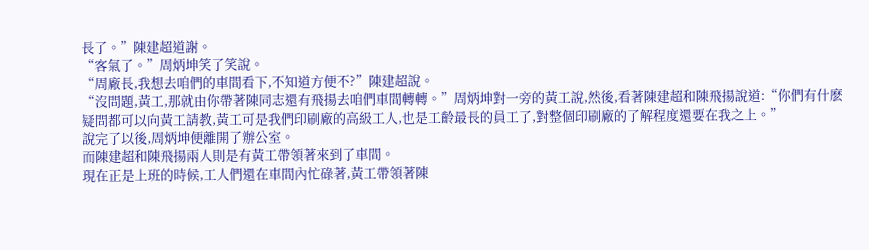長了。”陳建超道謝。
“客氣了。”周炳坤笑了笑說。
“周廠長,我想去咱們的車間看下,不知道方便不?”陳建超說。
“沒問題,黃工,那就由你帶著陳同志還有飛揚去咱們車間轉轉。”周炳坤對一旁的黃工說,然後,看著陳建超和陳飛揚說道:“你們有什麽疑問都可以向黃工請教,黃工可是我們印刷廠的高級工人,也是工齡最長的員工了,對整個印刷廠的了解程度還要在我之上。”
說完了以後,周炳坤便離開了辦公室。
而陳建超和陳飛揚兩人則是有黃工帶領著來到了車間。
現在正是上班的時候,工人們還在車間內忙碌著,黃工帶領著陳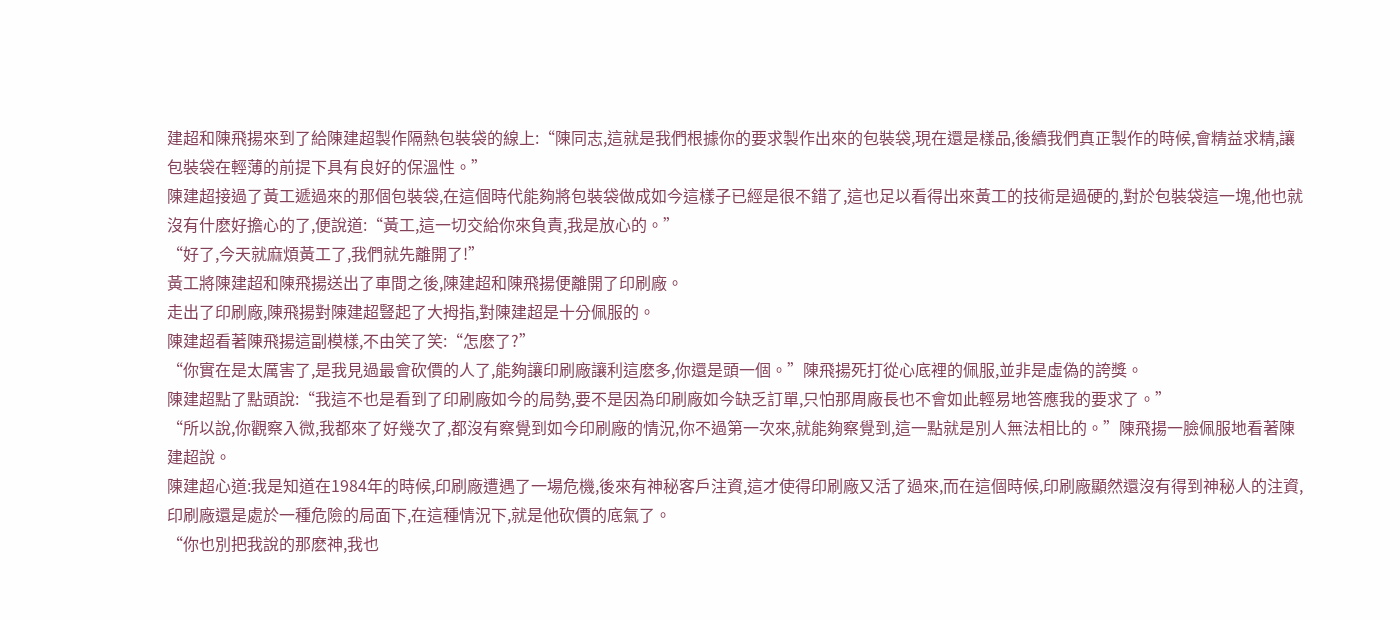建超和陳飛揚來到了給陳建超製作隔熱包裝袋的線上:“陳同志,這就是我們根據你的要求製作出來的包裝袋,現在還是樣品,後續我們真正製作的時候,會精益求精,讓包裝袋在輕薄的前提下具有良好的保溫性。”
陳建超接過了黃工遞過來的那個包裝袋,在這個時代能夠將包裝袋做成如今這樣子已經是很不錯了,這也足以看得出來黃工的技術是過硬的,對於包裝袋這一塊,他也就沒有什麽好擔心的了,便說道:“黃工,這一切交給你來負責,我是放心的。”
“好了,今天就麻煩黃工了,我們就先離開了!”
黃工將陳建超和陳飛揚送出了車間之後,陳建超和陳飛揚便離開了印刷廠。
走出了印刷廠,陳飛揚對陳建超豎起了大拇指,對陳建超是十分佩服的。
陳建超看著陳飛揚這副模樣,不由笑了笑:“怎麽了?”
“你實在是太厲害了,是我見過最會砍價的人了,能夠讓印刷廠讓利這麽多,你還是頭一個。”陳飛揚死打從心底裡的佩服,並非是虛偽的誇獎。
陳建超點了點頭說:“我這不也是看到了印刷廠如今的局勢,要不是因為印刷廠如今缺乏訂單,只怕那周廠長也不會如此輕易地答應我的要求了。”
“所以說,你觀察入微,我都來了好幾次了,都沒有察覺到如今印刷廠的情況,你不過第一次來,就能夠察覺到,這一點就是別人無法相比的。”陳飛揚一臉佩服地看著陳建超說。
陳建超心道:我是知道在1984年的時候,印刷廠遭遇了一場危機,後來有神秘客戶注資,這才使得印刷廠又活了過來,而在這個時候,印刷廠顯然還沒有得到神秘人的注資,印刷廠還是處於一種危險的局面下,在這種情況下,就是他砍價的底氣了。
“你也別把我說的那麽神,我也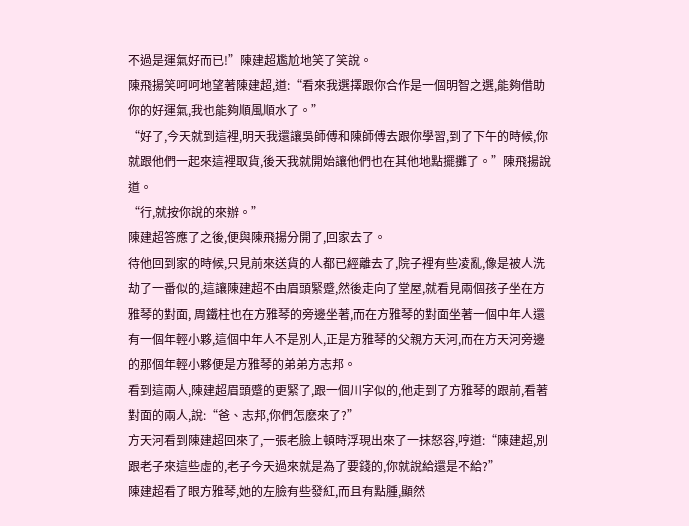不過是運氣好而已!”陳建超尷尬地笑了笑說。
陳飛揚笑呵呵地望著陳建超,道:“看來我選擇跟你合作是一個明智之選,能夠借助你的好運氣,我也能夠順風順水了。”
“好了,今天就到這裡,明天我還讓吳師傅和陳師傅去跟你學習,到了下午的時候,你就跟他們一起來這裡取貨,後天我就開始讓他們也在其他地點擺攤了。”陳飛揚說道。
“行,就按你說的來辦。”
陳建超答應了之後,便與陳飛揚分開了,回家去了。
待他回到家的時候,只見前來送貨的人都已經離去了,院子裡有些凌亂,像是被人洗劫了一番似的,這讓陳建超不由眉頭緊蹙,然後走向了堂屋,就看見兩個孩子坐在方雅琴的對面, 周鐵柱也在方雅琴的旁邊坐著,而在方雅琴的對面坐著一個中年人還有一個年輕小夥,這個中年人不是別人,正是方雅琴的父親方天河,而在方天河旁邊的那個年輕小夥便是方雅琴的弟弟方志邦。
看到這兩人,陳建超眉頭蹙的更緊了,跟一個川字似的,他走到了方雅琴的跟前,看著對面的兩人,說:“爸、志邦,你們怎麽來了?”
方天河看到陳建超回來了,一張老臉上頓時浮現出來了一抹怒容,哼道:“陳建超,別跟老子來這些虛的,老子今天過來就是為了要錢的,你就說給還是不給?”
陳建超看了眼方雅琴,她的左臉有些發紅,而且有點腫,顯然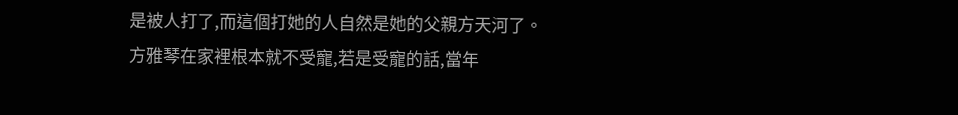是被人打了,而這個打她的人自然是她的父親方天河了。
方雅琴在家裡根本就不受寵,若是受寵的話,當年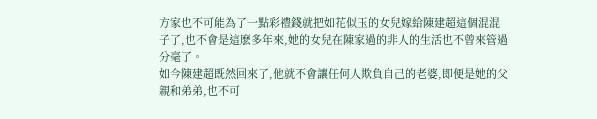方家也不可能為了一點彩禮錢就把如花似玉的女兒嫁給陳建超這個混混子了,也不會是這麽多年來,她的女兒在陳家過的非人的生活也不曾來管過分毫了。
如今陳建超既然回來了,他就不會讓任何人欺負自己的老婆,即便是她的父親和弟弟,也不可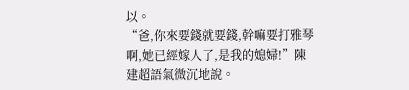以。
“爸,你來要錢就要錢,幹嘛要打雅琴啊,她已經嫁人了,是我的媳婦!”陳建超語氣微沉地說。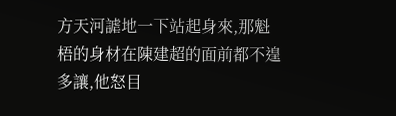方天河謔地一下站起身來,那魁梧的身材在陳建超的面前都不遑多讓,他怒目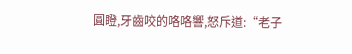圓瞪,牙齒咬的咯咯響,怒斥道:“老子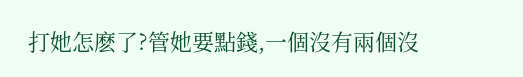打她怎麽了?管她要點錢,一個沒有兩個沒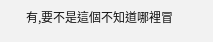有,要不是這個不知道哪裡冒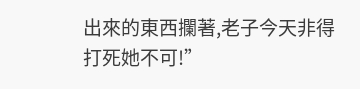出來的東西攔著,老子今天非得打死她不可!”